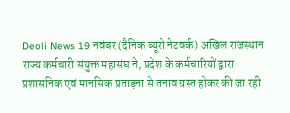Deoli News 19 नवंबर (दैनिक ब्यूरो नेटवर्क) अखिल राजस्थान राज्य कर्मचारी संयुक्त महासंघ ने, प्रदेश के कर्मचारियों द्वारा प्रशासनिक एवं मानसिक प्रताड़ना से तनाव ग्रस्त होकर की जा रही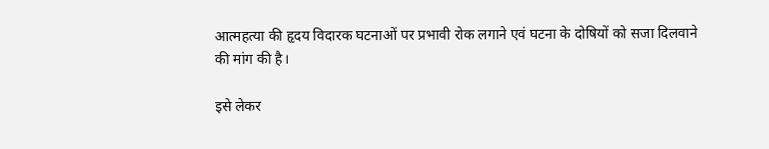आत्महत्या की हृदय विदारक घटनाओं पर प्रभावी रोक लगाने एवं घटना के दोषियों को सजा दिलवाने की मांग की है।

इसे लेकर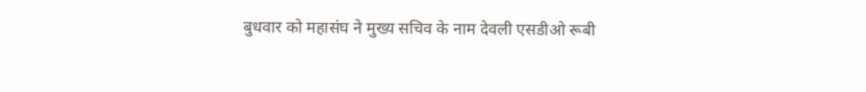बुधवार को महासंघ ने मुख्य सचिव के नाम देवली एसडीओ रूबी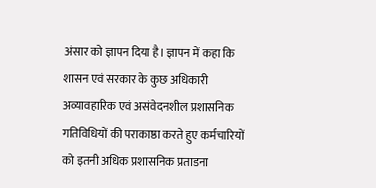अंसार को ज्ञापन दिया है। ज्ञापन में कहा कि शासन एवं सरकार के कुछ अधिकारी अव्यावहारिक एवं असंवेदनशील प्रशासनिक गतिविधियों की पराकाष्ठा करते हुए कर्मचारियों को इतनी अधिक प्रशासनिक प्रताडना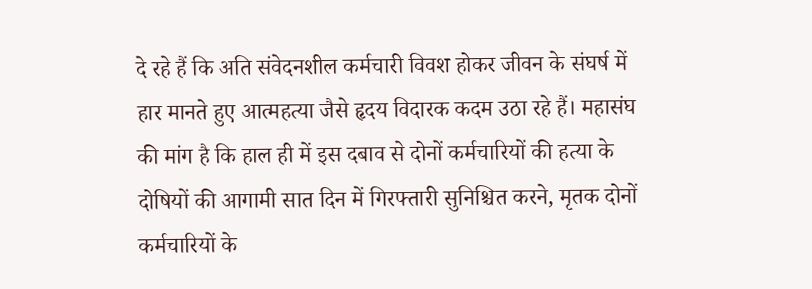दे रहे हैं कि अति संवेदनशील कर्मचारी विवश होकर जीवन के संघर्ष में हार मानते हुए आत्महत्या जैसे हृदय विदारक कदम उठा रहे हैं। महासंघ की मांग है कि हाल ही में इस दबाव से दोनों कर्मचारियों की हत्या के दोषियों की आगामी सात दिन में गिरफ्तारी सुनिश्चित करने, मृतक दोनों कर्मचारियों के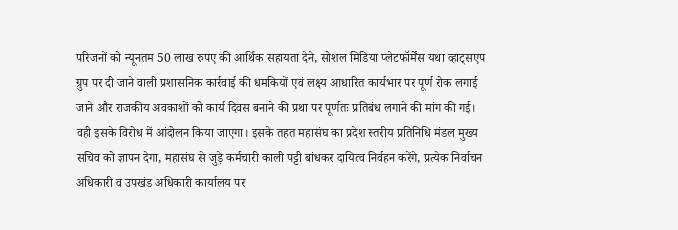परिजनों को न्यूनतम 50 लाख रुपए की आर्थिक सहायता देने, सोशल मिडिया प्लेटफॉर्मेंस यथा व्हाट्सएप ग्रुप पर दी जाने वाली प्रशासनिक कार्रवाई की धमकियों एवं लक्ष्य आधारित कार्यभार पर पूर्ण रोक लगाई जाने और राजकीय अवकाशों को कार्य दिवस बनाने की प्रथा पर पूर्णतः प्रतिबंध लगाने की मांग की गई।
वही इसके विरोध में आंदोलन किया जाएगा। इसके तहत महासंघ का प्रदेश स्तरीय प्रतिनिधि मंडल मुख्य सचिव को ज्ञापन देगा, महासंघ से जुड़े कर्मचारी काली पट्टी बांधकर दायित्व निर्वहन करेंगे, प्रत्येक निर्वाचन अधिकारी व उपखंड अधिकारी कार्यालय पर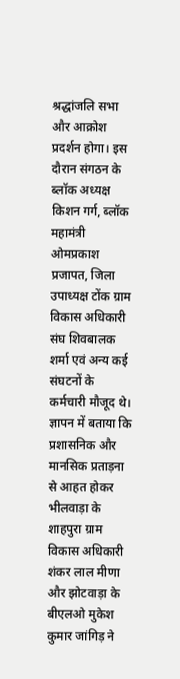श्रद्धांजलि सभा और आक्रोश प्रदर्शन होगा। इस दौरान संगठन के ब्लॉक अध्यक्ष किशन गर्ग, ब्लॉक महामंत्री ओमप्रकाश प्रजापत, जिला उपाध्यक्ष टोंक ग्राम विकास अधिकारी संघ शिवबालक शर्मा एवं अन्य कई संघटनों के कर्मचारी मौजूद थे।
ज्ञापन में बताया कि प्रशासनिक और मानसिक प्रताड़ना से आहत होकर भीलवाड़ा के शाहपुरा ग्राम विकास अधिकारी शंकर लाल मीणा और झोटवाड़ा के बीएलओ मुकेश कुमार जांगिड़ ने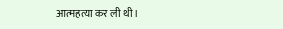आत्महत्या कर ली थी।